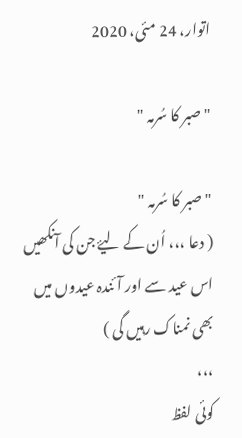اتوار، 24 مئی، 2020

" صبر کا سُرمہ "

" صبر کا سُرمہ "
( دعا ،،، اُن کے لیۓ جن کی آنکھیں اس عید سے اور آئندہ عیدوں میں بھی نمناک رہیں گی )
،،،
کوئی لفظ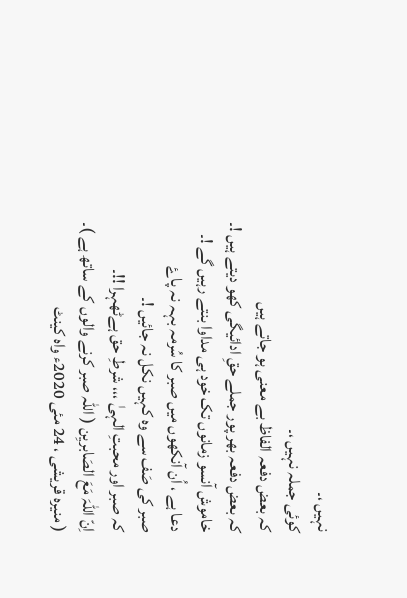نہیں ،۔
کوئی جملہ نہیں ،۔
کہ بعض دفعہ الفاظ بے معنی ہو جاتے ہیں
کہ بعض دفعہ بھر پور جملے حقِ ادائیگی کھو دیتے ہیں !۔
خاموش آنسو زمانوں تک خود ہی مداوا بنتے رہیں گے !۔
دعا ہے ، اُن آنکھوں میں صبر کا سُرمہ بہہ نہ پاۓ
صبر کی صَف سے وہ کہیں نکل نہ جائیں !۔
کہ صبر اور محبتِ الہیٰ ،،، شرطِ حق ہےٹھہرا !!۔
اِنّ اللہَ مَعَ الصَابریِن ( اللہ صبر کرنے والوں کے ساتھ ہے )۔
( منیرہ قریشی ، 24 مئی 2020ء واہ کینٹ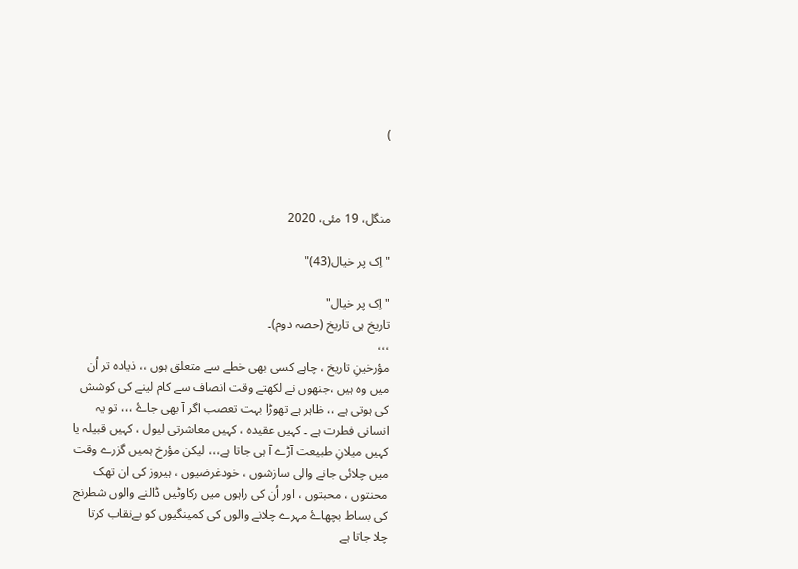)



منگل، 19 مئی، 2020

" اِک پر خیال(43)"

" اِک پر خیال"
تاریخ ہی تاریخ (حصہ دوم)۔
،،،
مؤرخینِ تاریخ ، چاہے کسی بھی خطے سے متعلق ہوں ،، ذیادہ تر اُن میں وہ ہیں ،جنھوں نے لکھتے وقت انصاف سے کام لینے کی کوشش کی ہوتی ہے ،، ظاہر ہے تھوڑا بہت تعصب اگر آ بھی جاۓ ،،، تو یہ انسانی فطرت ہے ۔ کہیں عقیدہ ، کہیں معاشرتی لیول ، کہیں قبیلہ یا کہیں میلانِ طبیعت آڑے آ ہی جاتا ہے،،، لیکن مؤرخ ہمیں گزرے وقت میں چلائی جانے والی سازشوں ، خودغرضیوں ، ہیروز کی ان تھک محنتوں ، محبتوں ، اور اُن کی راہوں میں رکاوٹیں ڈالنے والوں شطرنج کی بساط بچھاۓ مہرے چلانے والوں کی کمینگیوں کو بےنقاب کرتا چلا جاتا ہے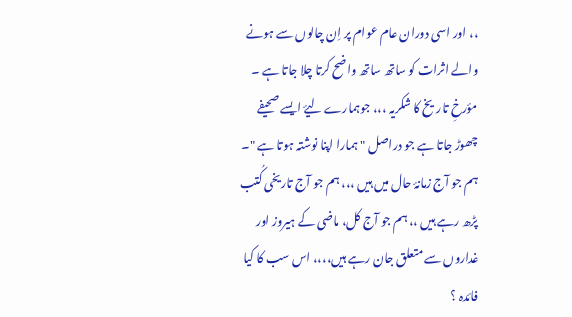،، اور اسی دوران عام عوام پر اِن چالوں سے ہونے والے اثرات کو ساتھ ساتھ واضح کرتا چلا جاتا ہے ۔ مؤرخِ تاریخ کا شکریہ ،،، جوہمارے لیۓ ایسے صحیفے چھوڑ جاتا ہے جو دراصل " ہمارا اپنا نوشتہ ہوتا ہے "۔
ہم جو آج زمانۂ حال میں ہیں ،،، ہم جو آج تاریخی کُتب پڑھ رہے ہیں ،، ہم جو آج کل، ماضی کے ہیروز اور غداروں سے متعلق جان رہے ہیں،،،، اس سب کا کیا فائدہ ؟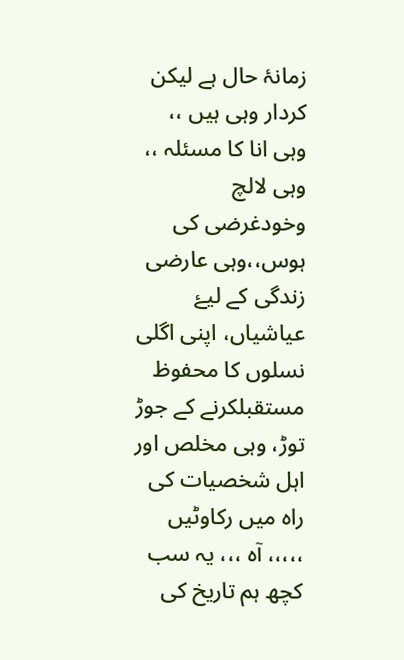زمانۂ حال ہے لیکن کردار وہی ہیں ،، وہی انا کا مسئلہ ،، وہی لالچ  وخودغرضی کی ہوس،،وہی عارضی زندگی کے لیۓ عیاشیاں، اپنی اگلی نسلوں کا محفوظ مستقبلکرنے کے جوڑ توڑ، وہی مخلص اور اہل شخصیات کی راہ میں رکاوٹیں ،،،،، آہ ،،، یہ سب کچھ ہم تاریخ کی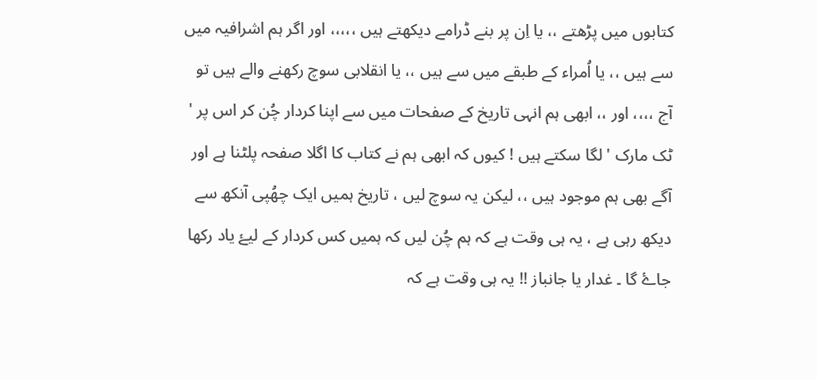کتابوں میں پڑھتے ،، یا اِن پر بنے ڈرامے دیکھتے ہیں ،،،،، اور اگر ہم اشرافیہ میں سے ہیں ،، یا اُمراء کے طبقے میں سے ہیں ،، یا انقلابی سوچ رکھنے والے ہیں تو آج ،،،، اور ،، ابھی ہم انہی تاریخ کے صفحات میں سے اپنا کردار چُن کر اس پر ' ٹک مارک ' لگا سکتے ہیں ! کیوں کہ ابھی ہم نے کتاب کا اگلا صفحہ پلٹنا ہے اور آگے بھی ہم موجود ہیں ،، لیکن یہ سوچ لیں ، تاریخ ہمیں ایک چھُپی آنکھ سے دیکھ رہی ہے ، یہ ہی وقت ہے کہ ہم چُن لیں کہ ہمیں کس کردار کے لیۓ یاد رکھا جاۓ گا ۔ غدار یا جانباز !! یہ ہی وقت ہے کہ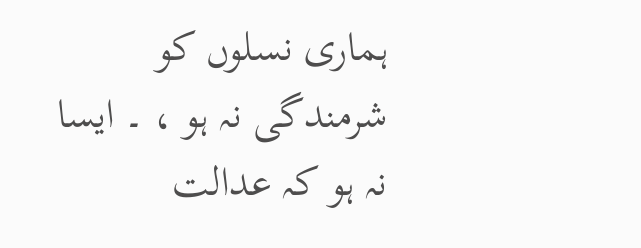ہماری نسلوں کو شرمندگی نہ ہو ، ۔ ایسا نہ ہو کہ عدالت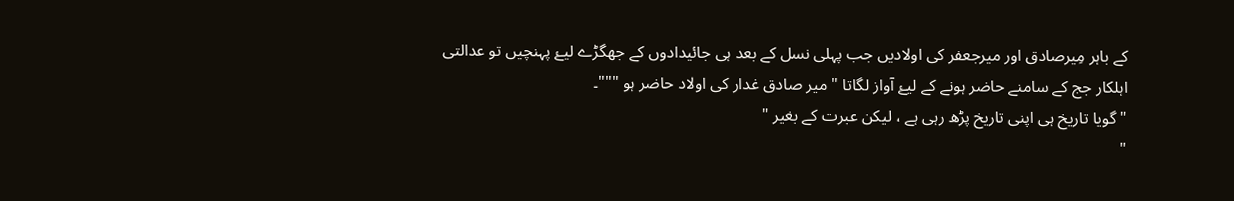کے باہر مِیرصادق اور میرجعفر کی اولادیں جب پہلی نسل کے بعد ہی جائیدادوں کے جھگڑے لیۓ پہنچیں تو عدالتی اہلکار جج کے سامنے حاضر ہونے کے لیۓ آواز لگاتا " میر صادق غدار کی اولاد حاضر ہو """۔
" گویا تاریخ ہی اپنی تاریخ پڑھ رہی ہے ، لیکن عبرت کے بغیر "
"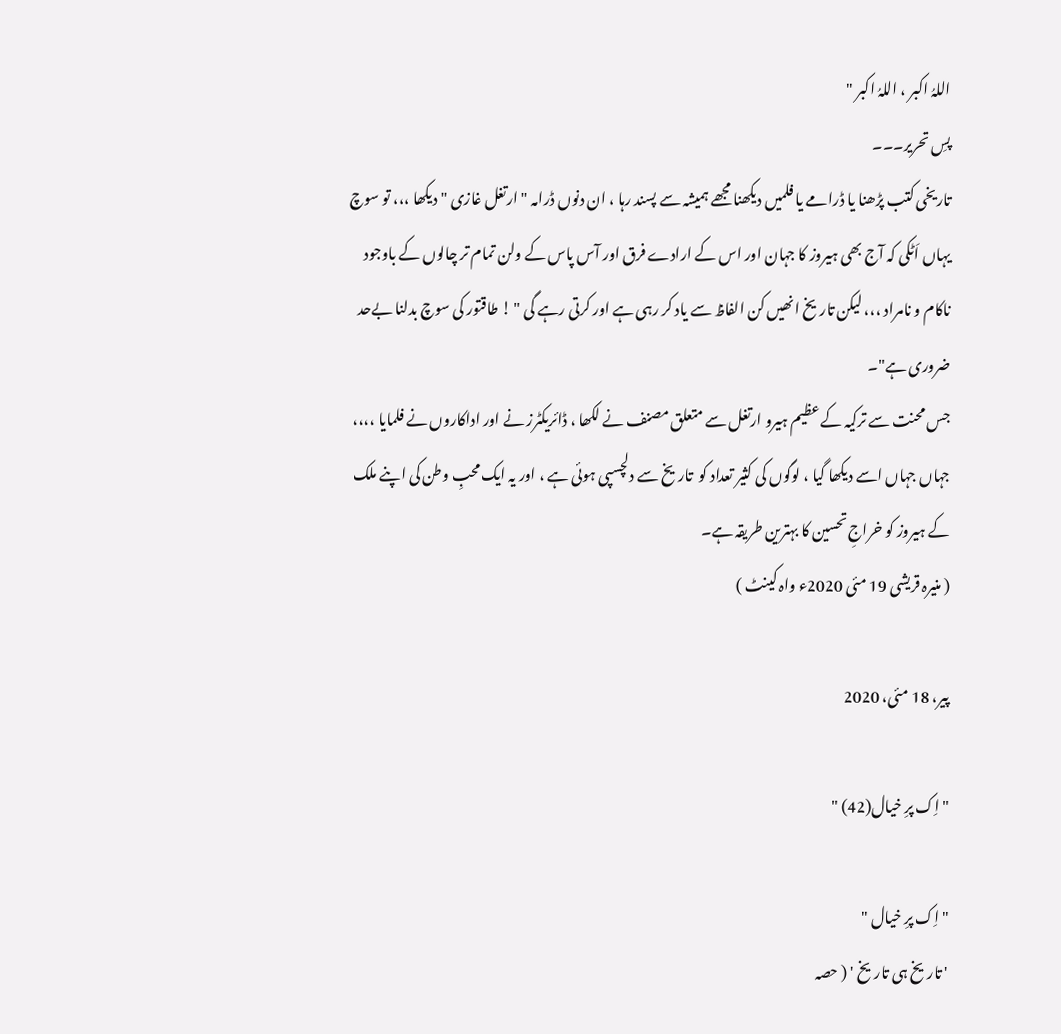اللہُ اکبر ، اللہُ اکبر "
پسِ تحریر۔۔۔
تاریخی کتب پڑھنا یا ڈرامے یا فلمیں دیکھنا مجھے ہمیشہ سے پسند رہا ، ان دنوں ڈرامہ " ارتغل غازی " دیکھا ،،، تو سوچ یہاں اَٹکی کہ آج بھی ہیروز کا جہان اور اس کے ارادے فرق اور آس پاس کے ولن تمام تر چالوں کے باوجود ناکام و نامراد ،،، لیکن تاریخ انھیں کن الفاظ سے یاد کر رہی ہے اور کرتی رہے گی " ! طاقتور کی سوچ بدلنا بےحد ضروری ہے"۔
جس محنت سے ترکیہ کے عظیم ہیرو ارتغل سے متعلق مصنف نے لکھا ، ڈائریکٹرز نے اور اداکاروں نے فلمایا ،،،، جہاں جہاں اسے دیکھا گیا ، لوگوں کی کثیر تعداد کو  تاریخ سے دلچسپی ہوئی ہے ، اور یہ ایک محبِ وطن کی اپنے ملک کے ہیروز کو خراجِ تحسین کا بہترین طریقہ ہے۔
( منیرہ قریشی 19 مئی 2020ء واہ کینٹ )

پیر، 18 مئی، 2020

" اِک پرِ خیال(42) "

" اِک پرِ خیال "
' تاریخ ہی تاریخ ' ( حصہ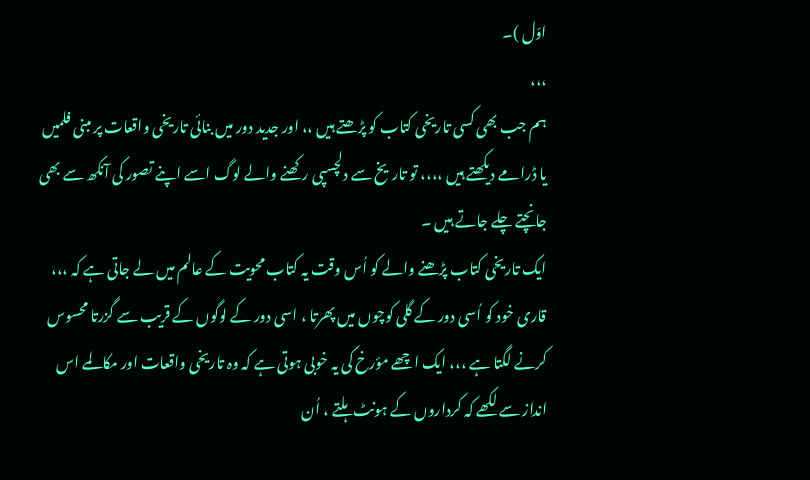اوّل )۔
،،،
ہم جب بھی کسی تاریخی کتاب کو پڑھتے ہیں ،، اور جدید دور میں بنائی تاریخی واقعات پر مبنی فلمیں یا ڈرامے دیکھتے ہیں ،،،، تو تاریخ سے دلچسپی رکھنے والے لوگ اسے اپنے تصور کی آنکھ سے بھی جانچتے چلے جاتے ہیں ۔
ایک تاریخی کتاب پڑھنے والے کو اُس وقت یہ کتاب محویت کے عالم میں لے جاتی ہے کہ ،،، قاری خود کو اُسی دور کے گلی کوچوں میں پھرتا ، اسی دور کے لوگوں کے قریب سے گزرتا محسوس کرنے لگتا ہے ،،، ایک اچھے مؤرخ کی یہ خوبی ہوتی ہے کہ وہ تاریخی واقعات اور مکالمے اس انداز سے لکھے کہ کرداروں کے ہونٹ ہلتے ، اُن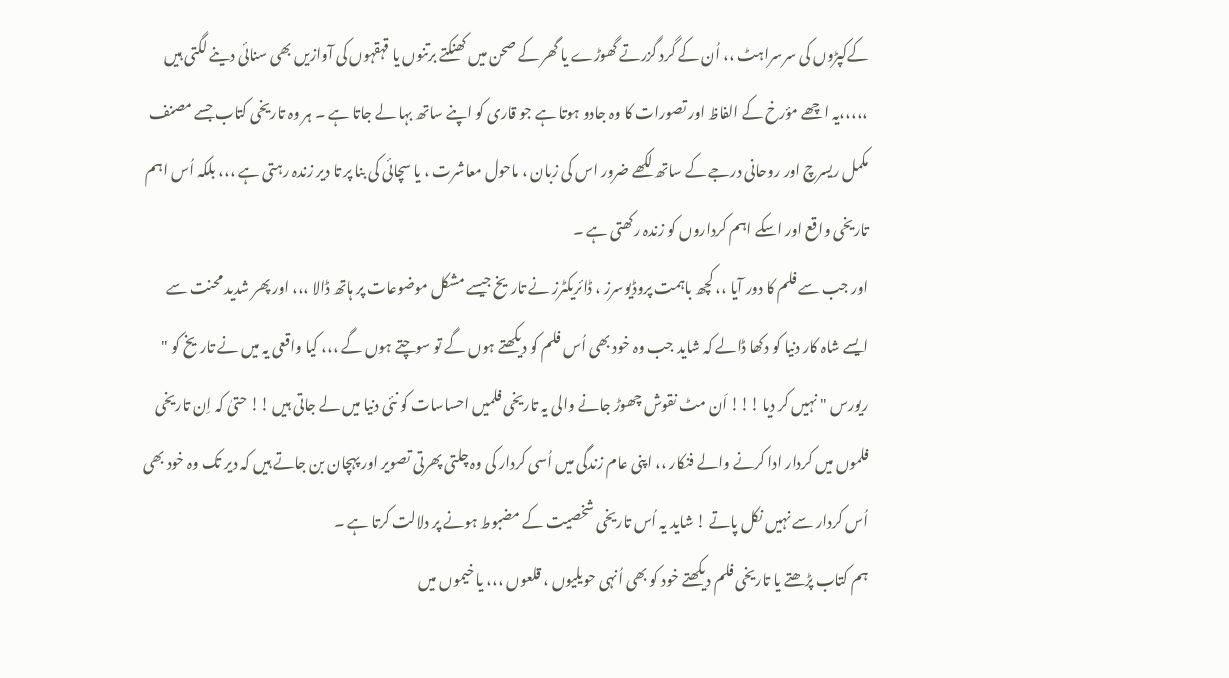کےکپڑوں کی سرسراہٹ ،، اُن کے گرد گزرتے گھوڑے یا گھر کے صحن میں کھنکتے برتنوں یا قہقہوں کی آوازیں بھی سنائی دینے لگتی ہیں ،،،،،یہ اچھے مؤرخ کے الفاظ اور تصورات کا وہ جادو ہوتا ہے جو قاری کو اپنے ساتھ بہا لے جاتا ہے ۔ ہر وہ تاریخی کتاب جسے مصنف مکمل ریسرچ اور روحانی درجے کے ساتھ لکھے ضرور اس کی زبان ، ماحول معاشرت ، یا سچائی کی بنا پر تا دیر زندہ رہتی ہے ،،، بلکہ اُس اہم تاریخی واقع اور اسکے اہم کرداروں کو زندہ رکھتی ہے ۔
اور جب سے فلم کا دور آیا ،، کچھ باہمت پروڈیوسرز ، ڈائریکٹرز نے تاریخ جیسے مشکل موضوعات پر ہاتھ ڈالا ،،، اور پھر شدید محنت سے ایسے شاہ کار دنیا کو دکھا ڈالے کہ شاید جب وہ خود بھی اُس فلم کو دیکھتے ہوں گے تو سوچتے ہوں گے ،،، کیا واقعی یہ میں نے تاریخ کو " ریورس " نہیں کر دیا !!! اَن مٹ نقوش چھوڑ جانے والی یہ تاریخی فلمیں احساسات کو نئی دنیا میں لے جاتی ہیں !! حتیٰ کہ اِن تاریخی فلموں میں کردار ادا کرنے والے فنکار ،، اپنی عام زندگی میں اُسی کردار کی وہ چلتی پھرتی تصویر اور پہچان بن جاتے ہیں کہ دیر تک وہ خود بھی اُس کردار سے نہیں نکل پاتے ! شاید یہ اُس تاریخی شخصیت کے مضبوط ہونے پر دلالت کرتا ہے ۔
ہم کتاب پڑھتے یا تاریخی فلم دیکھتے خود کو بھی اُنہی حویلیوں ، قلعوں ،،، یا خیموں میں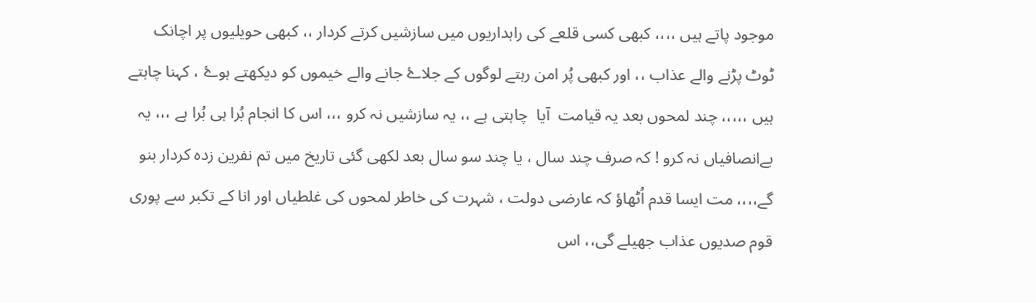موجود پاتے ہیں ،،،، کبھی کسی قلعے کی راہداریوں میں سازشیں کرتے کردار ،، کبھی حویلیوں پر اچانک ٹوٹ پڑنے والے عذاب ،، اور کبھی پُر امن رہتے لوگوں کے جلاۓ جانے والے خیموں کو دیکھتے ہوۓ ، کہنا چاہتے ہیں ،،،،، چند لمحوں بعد یہ قیامت  آیا  چاہتی ہے ،، یہ سازشیں نہ کرو ،،، اس کا انجام بُرا ہی بُرا ہے ،،، یہ بےانصافیاں نہ کرو ! کہ صرف چند سال ، یا چند سو سال بعد لکھی گئی تاریخ میں تم نفرین زدہ کردار بنو گے،،،، مت ایسا قدم اُٹھاؤ کہ عارضی دولت ، شہرت کی خاطر لمحوں کی غلطیاں اور انا کے تکبر سے پوری قوم صدیوں عذاب جھیلے گی،، اس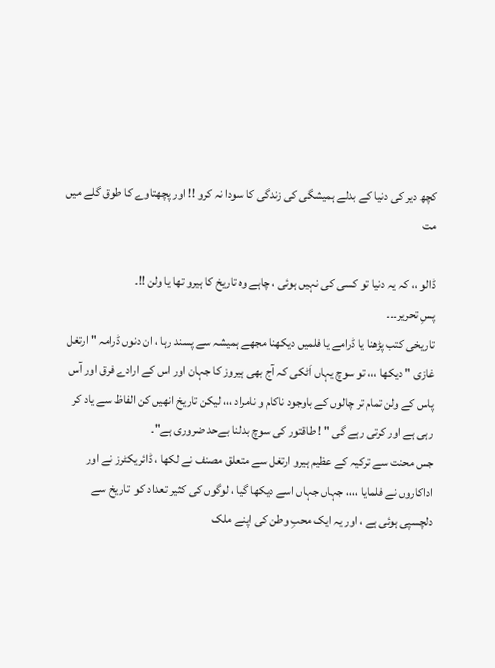کچھ دیر کی دنیا کے بدلے ہمیشگی کی زندگی کا سودا نہ کرو !! اور پچھتاوے کا طوق گلے میں مت

ڈالو ،، کہ یہ دنیا تو کسی کی نہیں ہوئی ، چاہے وہ تاریخ کا ہیرو تھا یا ولن !!۔
پسِ تحریر۔۔۔
تاریخی کتب پڑھنا یا ڈرامے یا فلمیں دیکھنا مجھے ہمیشہ سے پسند رہا ، ان دنوں ڈرامہ " ارتغل غازی " دیکھا ،،، تو سوچ یہاں اَٹکی کہ آج بھی ہیروز کا جہان اور اس کے ارادے فرق اور آس پاس کے ولن تمام تر چالوں کے باوجود ناکام و نامراد ،،، لیکن تاریخ انھیں کن الفاظ سے یاد کر رہی ہے اور کرتی رہے گی " ! طاقتور کی سوچ بدلنا بےحد ضروری ہے"۔
جس محنت سے ترکیہ کے عظیم ہیرو ارتغل سے متعلق مصنف نے لکھا ، ڈائریکٹرز نے اور اداکاروں نے فلمایا ،،،، جہاں جہاں اسے دیکھا گیا ، لوگوں کی کثیر تعداد کو  تاریخ سے دلچسپی ہوئی ہے ، اور یہ ایک محبِ وطن کی اپنے ملک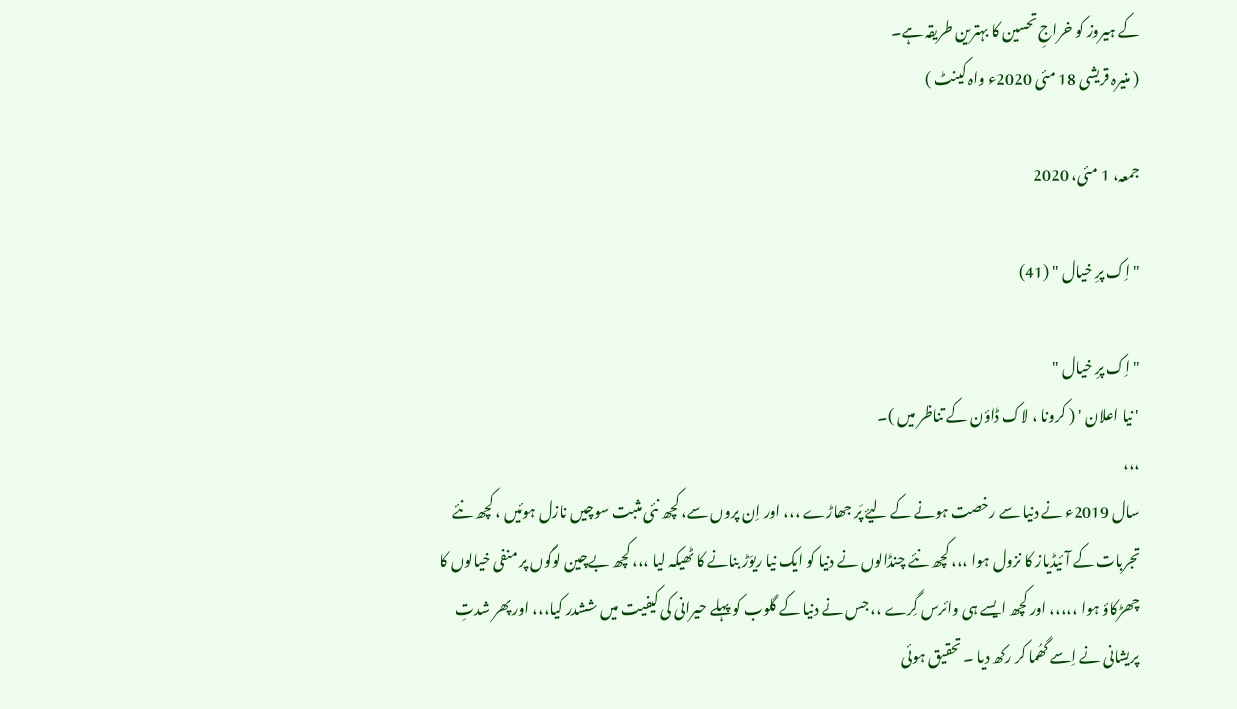کے ہیروز کو خراجِ تحسین کا بہترین طریقہ ہے۔
( منیرہ قریشی 18 مئی 2020ء واہ کینٹ )

جمعہ، 1 مئی، 2020

" اِک پرِ خیال " (41)

" اِک پرِ خیال "
' نیا اعلان ' ( کرونا ، لاک ڈاؤن کے تناظر میں )۔
،،،
سال 2019ء نے دنیا سے رخصت ہونے کے لیۓ پَر جھاڑے ،،، اور اِن پروں سے، کچھ نئی مثبت سوچیں نازل ہوئیں ، کچھ نئے تجربات کے آئیڈیاز کا نزول ہوا ،،، کچھ نئے چنڈالوں نے دنیا کو ایک نیا ریوَڑ بنانے کا ٹھیکہ لیا ،،، کچھ بےچین لوگوں پر منفی خیالوں کا چھڑکاؤ ہوا ،،،،، اور کچھ ایسے ہی وائرس گِرے ،، جس نے دنیا کے گلوب کو پہلے حیرانی کی کیفیت میں ششدر کیا،،، اور پھر شدتِ پریشانی نے اِسے گھُما کر رکھ دیا ۔ تحقیق ہوئی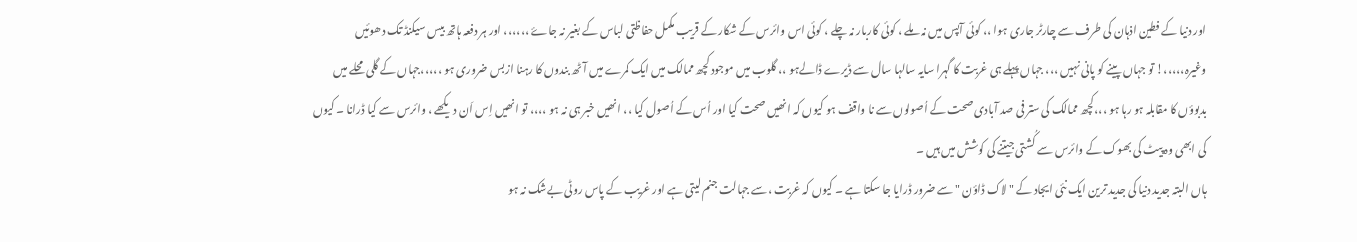اور دنیا کے فطین اذہان کی طرف سے چارٹر جاری ہوا ،، کوئی آپس میں نہ ملے ، کوئی کاربار نہ چلے ، کوئی اس وائرس کے شکار کے قریب مکمل حفاظتی لباس کے بغیر نہ جاۓ ،،،،،، اور ہر دفعہ ہاتھ بیس سیکنڈ تک دھوئیں وغیرہ،،،،،! تو جہاں پینے کو پانی نہیں ،،، جہاں پہلے ہی غربت کا گہرا سایہ سالہا سال سے ڈیرے ڈالےہو ،، گلوب میں موجود کچھ ممالک میں ایک کمرے میں آٹھ بندوں کا رہنا ازبس ضروری ہو ،،،،،جہاں کے گلی محلے میں بدبوؤں کا مقابلہ ہو رہا ہو ،،،کچھ ممالک کی ستر فی صد آبادی صحت کے اُصولوں سے نا واقف ہو کیوں کہ انھیں صحت کیا اور اُس کے اُصول کیا ،، انھیں خبر ہی نہ ہو ،،،، تو انھیں اِس اَن دیکھے ، وائرس سے کیا ڈرانا ۔ کیوں کی ابھی وہ پیٹ کی بھوک کے وائرس سے کُشتی جیتنے کی کوشش میں ہیں ۔
ہاں البتہ جدید دنیا کی جدید ترین ایک نئی ایجاد کے " لاک ڈاؤن " سے ضرور ڈرایا جا سکتا ہے ۔ کیوں کہ غربت ،سے جہالت جنم لیتی ہے اور غریب کے پاس روٹی بےشک نہ ہو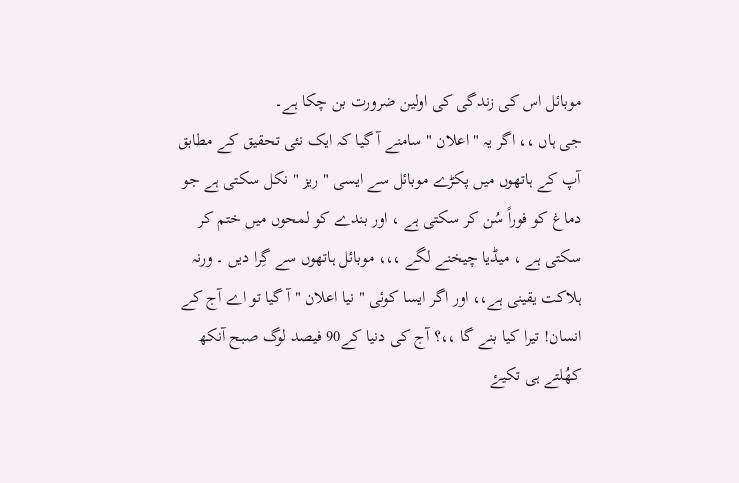موبائل اس کی زندگی کی اولین ضرورت بن چکا ہے۔
جی ہاں ،، اگر یہ " اعلان " سامنے آ گیا کہ ایک نئی تحقیق کے مطابق آپ کے ہاتھوں میں پکڑے موبائل سے ایسی " ریز " نکل سکتی ہے جو دماغ کو فوراً سُن کر سکتی ہے ، اور بندے کو لمحوں میں ختم کر سکتی ہے ، میڈیا چیخنے لگے ،،، موبائل ہاتھوں سے گِرا دیں ۔ ورنہ ہلاکت یقینی ہے،، اور اگر ایسا کوئی " نیا اعلان " آ گیا تو اے آج کے انسان! تیرا کیا بنے گا ،،؟ آج کی دنیا کے90 فیصد لوگ صبح آنکھ کھُلتے ہی تکیۓ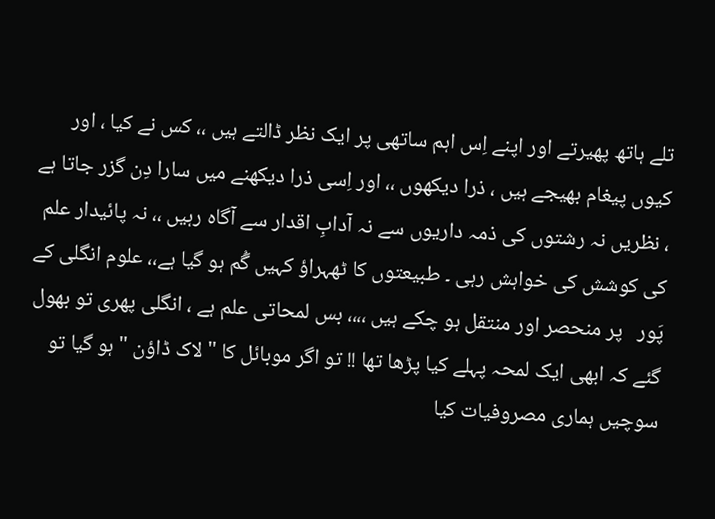تلے ہاتھ پھیرتے اور اپنے اِس اہم ساتھی پر ایک نظر ڈالتے ہیں ،، کس نے کیا ، اور کیوں پیغام بھیجے ہیں ، ذرا دیکھوں ،، اور اِسی ذرا دیکھنے میں سارا دِن گزر جاتا ہے ، نظریں نہ رشتوں کی ذمہ داریوں سے نہ آدابِ اقدار سے آگاہ رہیں ،، نہ پائیدار علم کی کوشش کی خواہش رہی ۔ طبیعتوں کا ٹھہراؤ کہیں گُم ہو گیا ہے،، علوم انگلی کے پَور   پر منحصر اور منتقل ہو چکے ہیں ،،،، بس لمحاتی علم ہے ، انگلی پھری تو بھول گئے کہ ابھی ایک لمحہ پہلے کیا پڑھا تھا !! تو اگر موبائل کا " لاک ڈاؤن " ہو گیا تو سوچیں ہماری مصروفیات کیا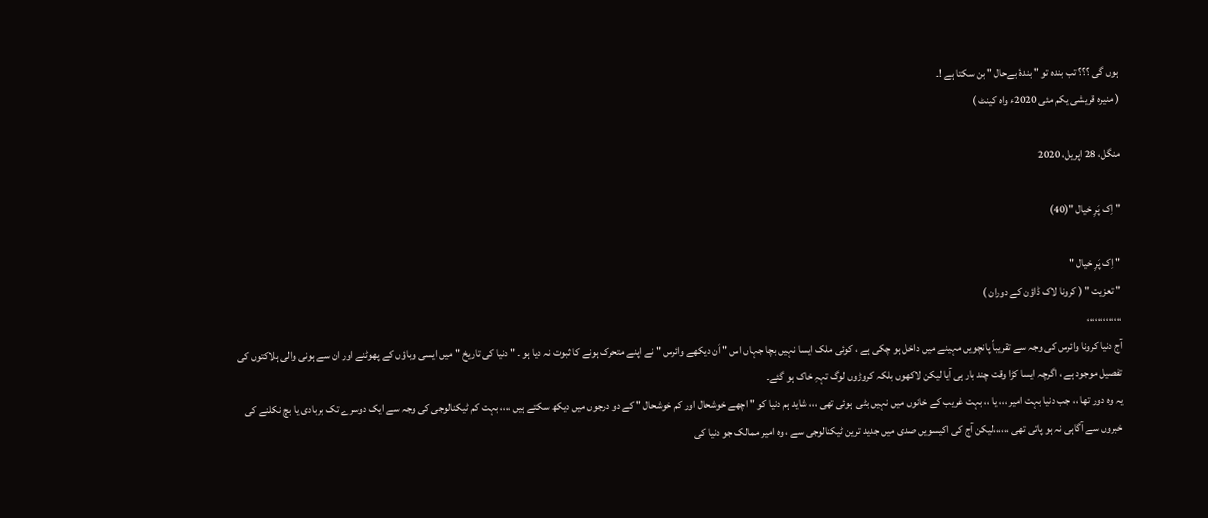ہوں گی ؟؟؟ تب بندہ تو " بندۂ بےحال " بن سکتا ہے !۔
( منیرہ قریشی یکم مئی 2020ء واہ کینٹ )

منگل، 28 اپریل، 2020

" اِک پَرِ خیال "(40)

" اِک پَرِ خیال "
" تعزیت " ( کرونا لاک ڈاؤن کے دوران )
،،،،،،،،،،،،،
آج دنیا کرونا وائرس کی وجہ سے تقریباً پانچویں مہینے میں داخل ہو چکی ہے ، کوئی ملک ایسا نہیں بچا جہاں اس " اَن دیکھے وائرس " نے اپنے متحرک ہونے کا ثبوت نہ دیا ہو ۔ " دنیا کی تاریخ " میں ایسی وباؤں کے پھوٹنے اور ان سے ہونی والی ہلاکتوں کی تفصیل موجود ہے ، اگرچہ ایسا کڑا وقت چند بار ہی آیا لیکن لاکھوں بلکہ کروڑوں لوگ تہہِ خاک ہو گئے۔
یہ وہ دور تھا ،، جب دنیا بہت امیر ،،، یا ،، بہت غریب کے خانوں میں نہیں بٹی  ہوئی تھی ،،، شاید ہم دنیا کو " اچھے خوشحال اور کم خوشحال " کے دو درجوں میں دیکھ سکتے ہیں ،،،، بہت کم ٹیکنالوجی کی وجہ سے ایک دوسرے تک بربادی یا بچ نکلنے کی خبروں سے آگاہی نہ ہو پاتی تھی ،،،،،،لیکن آج کی اکیسویں صدی میں جدید ترین ٹیکنالوجی سے ، وہ امیر ممالک جو دنیا کی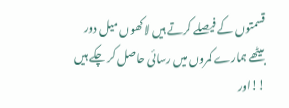قسمتوں کے فیصلے کرتے ہیں لاکھوں میل دور بیٹھے ہمارے کمروں میں رسائی حاصل کر چکے ہیں !!اور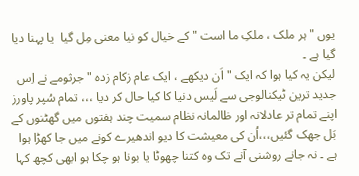یوں " ہر ملک ، ملکِ ما است " کے خیال کو نیا معنی مِل گیا  یا پہنا دیا گیا ہے ۔
لیکن یہ کیا ہوا کہ ایک " اَن دیکھے ، ایک عام زکام زدہ " جرثومے نے اِس جدید ترین ٹیکنالوجی سے لَیس دنیا کا کیا حال کر دیا ،،، تمام سُپر پاورز اپنے تمام تر عادلانہ اور ظالمانہ نظام سمیت چند ہفتوں میں گھٹنوں کے بَل جھک گئیں،،،اُن کی معیشت کا دیو اندھیرے کونے میں جا کھڑا ہوا ہے ۔ نہ جانے روشنی آنے تک وہ کتنا چھوٹا یا بونا ہو چکا ہو ابھی کچھ کہا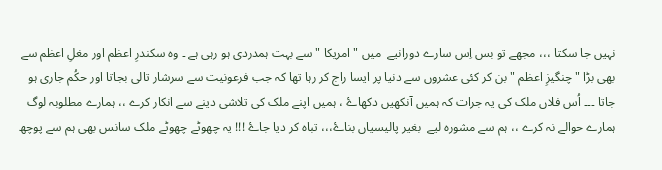نہیں جا سکتا ،،، مجھے تو بس اِس سارے دورانیے  میں " امریکا " سے بہت ہمدردی ہو رہی ہے ۔ وہ سکندرِ اعظم اور مغلِ اعظم سے بھی بڑا " چنگیزِ اعظم " بن کر کئی عشروں سے دنیا پر ایسا راج کر رہا تھا کہ جب فرعونیت سے سرشار تالی بجاتا اور حکُم جاری ہو جاتا ۔۔۔ اُس فلاں ملک کی یہ جرات کہ ہمیں آنکھیں دکھاۓ ، ہمیں اپنے ملک کی تلاشی دینے سے انکار کرے ،، ہمارے مطلوبہ لوگ ہمارے حوالے نہ کرے ،، ہم سے مشورہ لیے  بغیر پالیسیاں بناۓ،،، تباہ کر دیا جاۓ !!! یہ چھوٹے چھوٹے ملک سانس بھی ہم سے پوچھ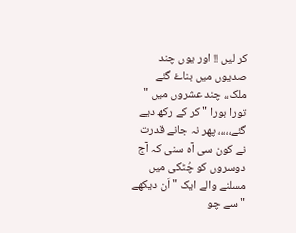کر لیں !! اور یوں چند صدیوں میں بناۓ گئے  ملک،، چند عشروں میں " تورا بورا " کر کے رکھ دیے گئے،،،،، پھر نہ جانے قدرت نے کون سی آہ سنی کہ آج دوسروں کو چُٹکی میں مسلنے والے ایک " اَن دیکھے " سے چو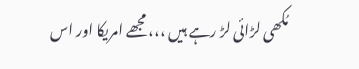مُکھی لڑائی لڑ رہے ہیں ،،، مجھے امریکا اور اس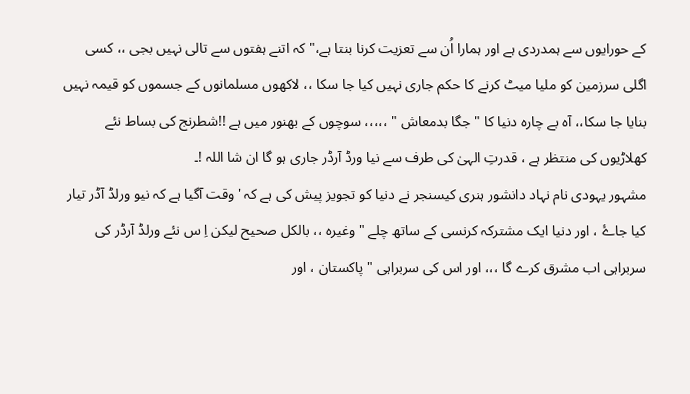کے حورایوں سے ہمدردی ہے اور ہمارا اُن سے تعزیت کرنا بنتا ہے،" کہ اتنے ہفتوں سے تالی نہیں بجی ،، کسی اگلی سرزمین کو ملیا میٹ کرنے کا حکم جاری نہیں کیا جا سکا ،، لاکھوں مسلمانوں کے جسموں کو قیمہ نہیں بنایا جا سکا،، آہ بے چارہ دنیا کا " جگا بدمعاش " ،،،،، سوچوں کے بھنور میں ہے !!شطرنج کی بساط نئے  کھلاڑیوں کی منتظر ہے ، قدرتِ الہیٰ کی طرف سے نیا ورڈ آرڈر جاری ہو گا ان شا اللہ !۔
مشہور یہودی نام نہاد دانشور ہنری کیسنجر نے دنیا کو تجویز پیش کی ہے کہ ' وقت آگیا ہے کہ نیو ورلڈ آڈر تیار کیا جاۓ ، اور دنیا ایک مشترکہ کرنسی کے ساتھ چلے " وغیرہ ،، بالکل صحیح لیکن اِ س نئے ورلڈ آرڈر کی سربراہی اب مشرق کرے گا ،،، اور اس کی سربراہی " پاکستان ، اور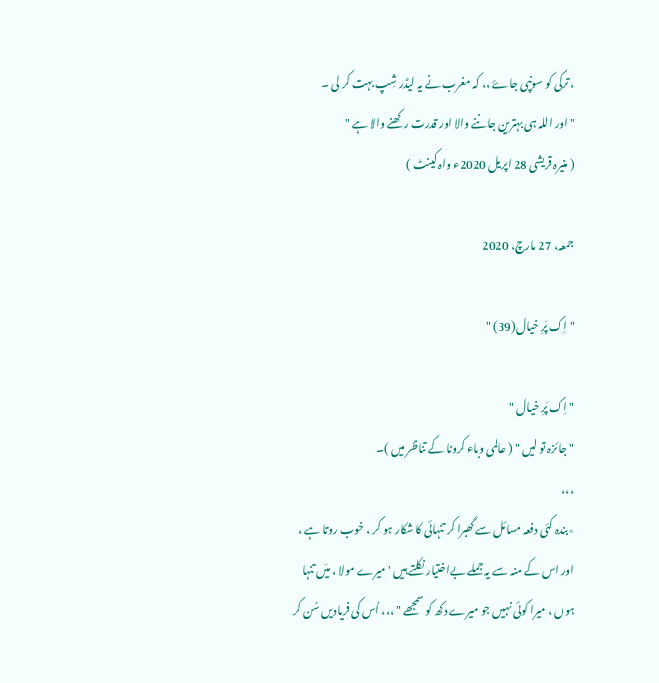، ترکی کو سونپی جاۓ ،، کہ مغرب نے یہ لیڈر شِپ بہت کر لی ۔
" اور اللہ ہی بہترین جاننے والا اور قدرت رکھنے والا ہے "
( منیرہ قریشی 28 اپریل 2020ء واہ کینٹ )

جمعہ، 27 مارچ، 2020

"اِک پَرِ خیال(39) "

" اِک پَرِ خیال "
" جائزہ تو لیں " ( عالمی وباء کرونا کے تناظر میں )۔
،،،
٭بندہ کئی دفعہ مسائل سے گھبرا کر تنہائی کا شکار ہو کر ، خوب روتا ہے ، اور اس کے منہ سے یہ جملے بےاختیار نکلتے ہیں ' میرے مولا ، میَں تنہا ہوں ، میرا کوئی نہیں جو میرے دکھ کو سمجھے " ،،، اُس کی فریادیں سُن کر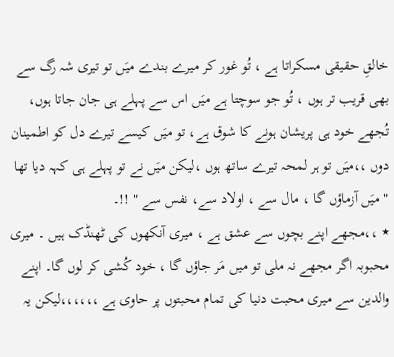خالقِ حقیقی مسکراتا ہے ، تُو غور کر میرے بندے میَں تو تیری شہ رگ سے بھی قریب تر ہوں ، تُو جو سوچتا ہے میَں اس سے پہلے ہی جان جاتا ہوں، تُجھے خود ہی پریشان ہونے کا شوق ہے، تو میَں کیسے تیرے دل کو اطمینان دوں ،،میَں تو ہر لمحہ تیرے ساتھ ہوں ،لیکن میَں نے تو پہلے ہی کہہ دیا تھا " میَں آزماؤں گا ، مال سے ، اولاد سے، نفس سے " !!۔
٭ ،،مجھے اپنے بچوں سے عشق ہے ، میری آنکھوں کی ٹھنڈک ہیں ۔ میری محبوبہ اگر مجھے نہ ملی تو میں مَر جاؤں گا ، خود کُشی کر لوں گا۔ اپنے والدین سے میری محبت دنیا کی تمام محبتوں پر حاوی ہے ،،،،،،لیکن یہ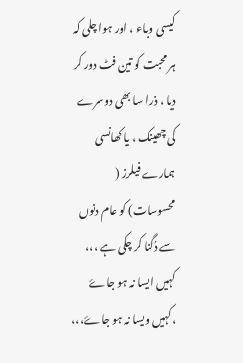کیسی وباء ، اور ہوا چلی کہ ہر محبت کو تین فٹ دور کر دیا ، ذرا سا بھی دوسرے کی چھینک ، یا کھانسی ہمارے فیلرز ( محسوسات) کو عام دنوں سے دُگنا کر چکی ہے ،،، کہیں ایسا نہ ہو جاۓ ،کہیں ویسا نہ ہو جاۓ،،،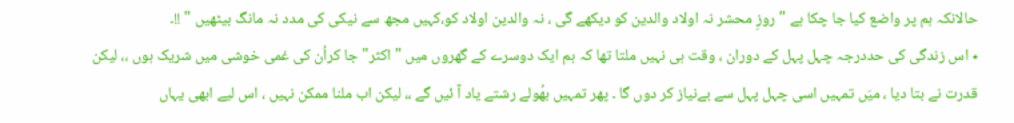حالانکہ ہم پر واضع کیا جا چکا ہے " روزِ محشر نہ اولاد والدین کو دیکھے گی ، نہ والدین اولاد کو،کہیں مجھ سے نیکی کی مدد نہ مانگ بیٹھیں " !!۔
٭ اس زندگی کی حددرجہ چہل پہل کے دوران ، وقت ہی نہیں ملتا تھا کہ ہم ایک دوسرے کے گھروں میں " اکثر" جا کراُن کی غمی خوشی میں شریک ہوں ،، لیکن قدرت نے بتا دیا ، میَں تمہیں اسی چہل پہل سے بےنیاز کر دوں گا ۔ پھر تمہیں بھُولے رشتے یاد آ ئیں گے ،، لیکن اب ملنا ممکن نہیں ، اس لیے ابھی یہاں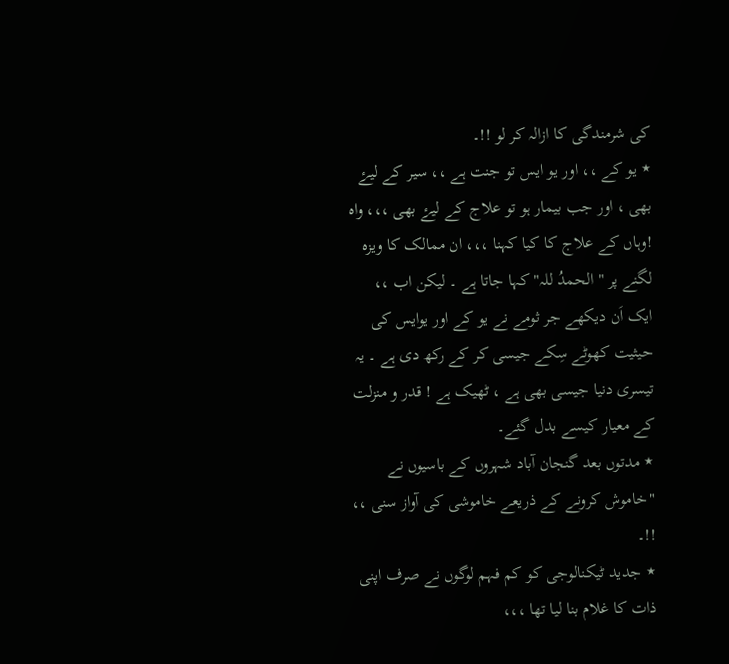کی شرمندگی کا ازالہ کر لو !!۔
٭ یو کے ،، اور یو ایس تو جنت ہے ،، سیر کے لیۓ بھی ، اور جب بیمار ہو تو علاج کے لیۓ بھی ،،، واہ !وہاں کے علاج کا کیا کہنا ،،، ان ممالک کا ویزہ لگنے پر " الحمدُ للہ" کہا جاتا ہے ۔ لیکن اب ،، ایک اَن دیکھے جر ثومے نے یو کے اور یوایس کی حیثیت کھوٹے سِکے جیسی کر کے رکھ دی ہے ۔ یہ تیسری دنیا جیسی بھی ہے ، ٹھیک ہے ! قدر و منزلت کے معیار کیسے بدل گئے۔
٭ مدتوں بعد گنجان آباد شہروں کے باسیوں نے "خاموش کرونے کے ذریعے خاموشی کی آواز سنی ،، !!۔
٭ جدید ٹیکنالوجی کو کم فہم لوگوں نے صرف اپنی ذات کا غلام بنا لیا تھا ،،،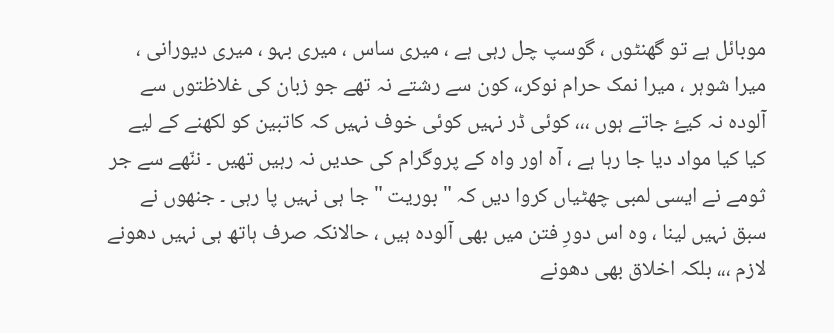موبائل ہے تو گھنٹوں ، گوسپ چل رہی ہے ، میری ساس ، میری بہو ، میری دیورانی ، میرا شوہر ، میرا نمک حرام نوکر،، کون سے رشتے نہ تھے جو زبان کی غلاظتوں سے آلودہ نہ کیۓ جاتے ہوں ،،، کوئی ڈر نہیں کوئی خوف نہیں کہ کاتبین کو لکھنے کے لیے کیا کیا مواد دیا جا رہا ہے ، آہ اور واہ کے پروگرام کی حدیں نہ رہیں تھیں ۔ ننّھے سے جر ثومے نے ایسی لمبی چھٹیاں کروا دیں کہ " بوریت " جا ہی نہیں پا رہی ۔ جنھوں نے سبق نہیں لینا ، وہ اس دورِ فتن میں بھی آلودہ ہیں ، حالانکہ صرف ہاتھ ہی نہیں دھونے لازم ،،، بلکہ اخلاق بھی دھونے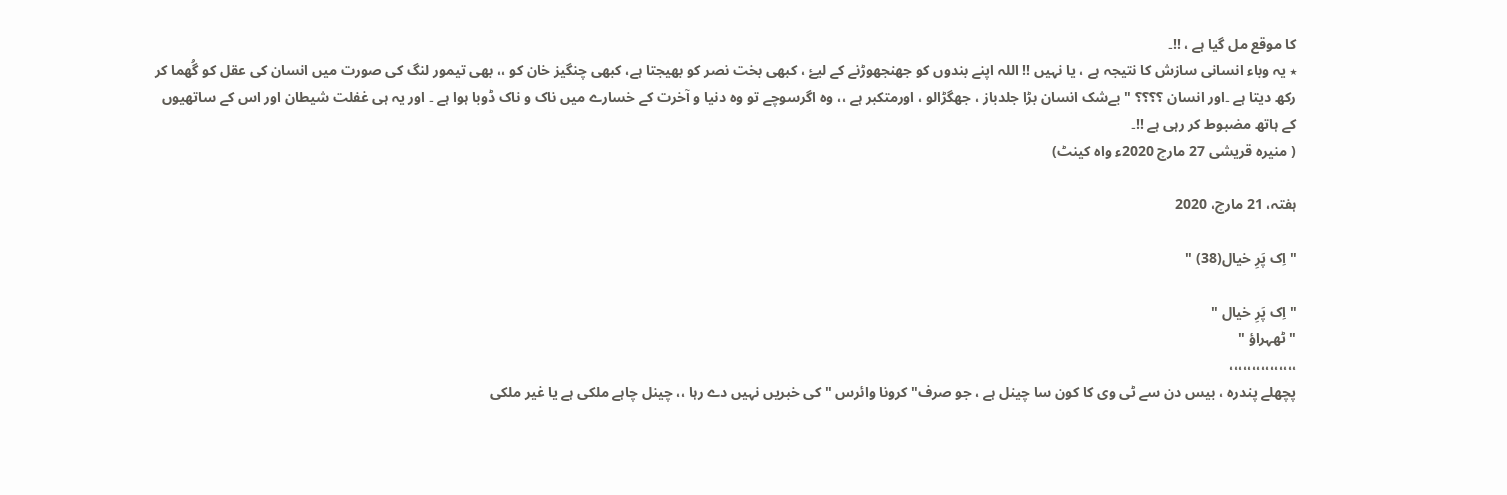کا موقع مل گیا ہے ، !!۔
٭ یہ وباء انسانی سازش کا نتیجہ ہے ، یا نہیں !! اللہ اپنے بندوں کو جھنجھوڑنے کے لیۓ ، کبھی بخت نصر کو بھیجتا ہے، کبھی چنگیز خان کو ،، بھی تیمور لنگ کی صورت میں انسان کی عقل کو گُھما کر رکھ دیتا ہے ۔اور انسان ؟؟؟؟ " بےشک انسان بڑا جلدباز ، جھگڑالو ، اورمتکبر ہے ،، وہ اگرسوچے تو وہ دنیا و آخرت کے خسارے میں ناک و ناک ڈوبا ہوا ہے ۔ اور یہ ہی غفلت شیطان اور اس کے ساتھیوں کے ہاتھ مضبوط کر رہی ہے !!۔
( منیرہ قریشی 27 مارچ 2020ء واہ کینٹ)

ہفتہ، 21 مارچ، 2020

" اِک پَرِ خیال(38) "

" اِک پَرِ خیال "
" ٹھہراؤ "
،،،،،،،،،،،،،،،
پچھلے پندرہ ، بیس دن سے ٹی وی کا کون سا چینل ہے ، جو صرف"کرونا وائرس " کی خبریں نہیں دے رہا ،، چینل چاہے ملکی ہے یا غیر ملکی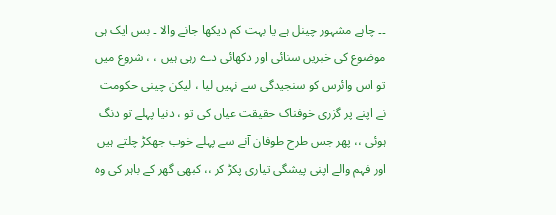۔۔ چاہے مشہور چینل ہے یا بہت کم دیکھا جانے والا ۔ بس ایک ہی موضوع کی خبریں سنائی اور دکھائی دے رہی ہیں ، ، شروع میں تو اس وائرس کو سنجیدگی سے نہیں لیا ، لیکن چینی حکومت نے اپنے پر گزری خوفناک حقیقت عیاں کی تو ، دنیا پہلے تو دنگ ہوئی ،، پھر جس طرح طوفان آنے سے پہلے خوب جھکڑ چلتے ہیں اور فہم والے اپنی پیشگی تیاری پکڑ کر ،، کبھی گھر کے باہر کی وہ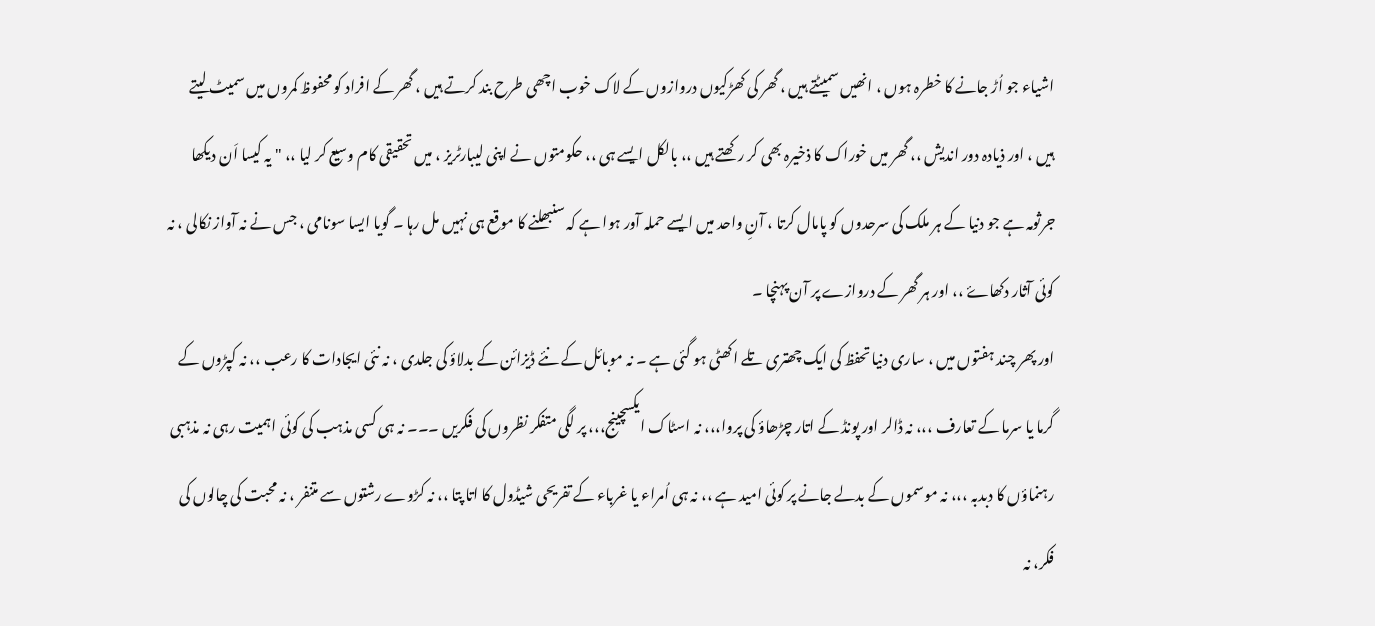اشیاء جو اُڑ جانے کا خطرہ ہوں ، انھیں سمیٹتے ہیں ، گھر کی کھڑکیوں دروازوں کے لاک خوب اچھی طرح بند کرتے ہیں ، گھر کے افراد کو محفوظ کمروں میں سمیٹ لیتے ہیں ، اور ذیادہ دور اندیش ،، گھر میں خوراک کا ذخیرہ بھی کر رکھتے ہیں ،، بالکل ایسے ہی ،، حکومتوں نے اپنی لیبارٹریز ، میں تحقیقی کام وسیع کر لیا ،، " یہ کیسا اَن دیکھا جرثومہ ہے جو دنیا کے ہر ملک کی سرحدوں کو پامال کرتا ، آنِ واحد میں ایسے حملہ آور ہوا ہے کہ سنبھلنے کا موقع ہی نہیں مل رہا ۔ گویا ایسا سونامی ، جس نے نہ آواز نکالی ، نہ کوئی آثار دکھاۓ ،، اور ہر گھر کے دروازے پر آن پہنچا ۔
اور پھر چند ہفتوں میں ، ساری دنیا تحفظ کی ایک چھتری تلے اکھٹی ہو گئی ہے ۔ نہ موبائل کے نئے ڈیزائن کے بدلاؤ کی جلدی ، نہ نئی ایجادات کا رعب ،، نہ کپڑوں کے گرما یا سرما کے تعارف ،،، نہ ڈالر اور پونڈ کے اتار چڑھاؤ کی پروا،،، نہ اسٹاک ایکسچینج،،، پر لگی متفکر نظروں کی فکریں ۔۔۔ نہ ہی کسی مذہب کی کوئی اہمیت رہی نہ مذہبی رہنماؤں کا دبدبہ ،،، نہ موسموں کے بدلے جانے پر کوئی امید ہے ،، نہ ہی اُمراء یا غرباء کے تفریحی شیڈول کا اتا پتا ،، نہ کڑوے رشتوں سے متنفر ، نہ محبت کی چالوں کی فکر، نہ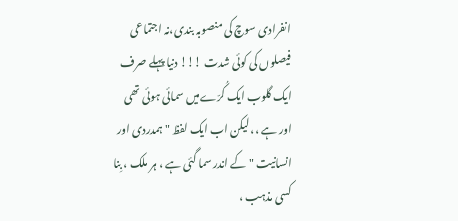انفرادی سوچ کی منصوبہ بندی،نہ اجتماعی فیصلوں کی کوئی شدت !!! دنیا پہلے صرف ایک گلوب ایک کُرّےمیں سمائی ہوئی تھی اور ہے ،، لیکن اب ایک لفظ " ہمدردی اور انسانیت " کے اندر سما گئی ہے ، ہر ملک ، بِنا کسی مذہب ،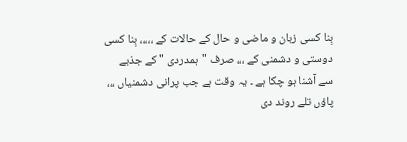بِنا کسی زبان و ماضی و حال کے حالات کے ،،،،، بِنا کسی دوستی و دشمنی کے ،،، صرف "ہمدردی " کے جذبے سے آشنا ہو چکا ہے ۔ یہ وقت ہے جب پرانی دشمنیاں ،،، پاؤں تلے روند دی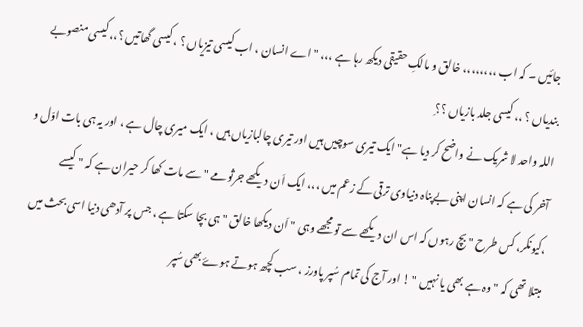جائیں ۔ کہ اب ،،،،،،،، خالق و مالکِ حقیقی دیکھ رہا ہے ،،، " اے انسان ، اب کیسی تیزیاں ؟ ، کیسی گھاتیں ؟،، کیسی منصوبے بندیاں ؟ ،، کیسی جلد بازیاں ؟؟ِ
اللہ واحد لا شریک نے واضح کر دیا ہے" ایک تیری سوچیں ہیں اور تیری چالبازیاں ہیں ، ایک میری چال ہے ، اور یہ ہی بات اوّل و آخر کی ہے کہ انسان اپنی بےپناہ دنیاوی ترقی کے زعم میں ،،، ایک اَن دیکھے جرثومے " سے مات کھا کر حیران ہے کہ " کیسے ،کیونکر، کس طرح " بچ رہوں کہ اس ان دیکھے سے تو مجھے وہی " اَن دیکھا خالق "ہی بچا سکتا ہے ، جس پر آدھی دنیا اسی بحث میں مبتلا تھی کہ " وہ ہے بھی یا نہیں " ! اور آج کی تمام سُپر پاورز ، سب کچھ ہوتے ہوۓ بھی سُپر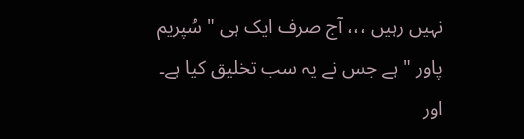نہیں رہیں ،،، آج صرف ایک ہی " سُپریم پاور " ہے جس نے یہ سب تخلیق کیا ہے۔
اور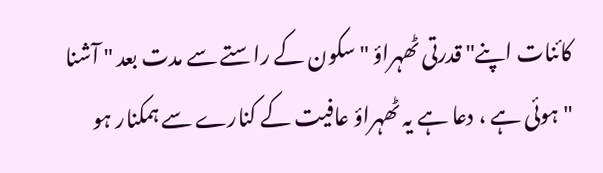کائنات اپنے" قدرتی ٹھہراؤ " سکون کے راستے سے مدت بعد " آشنا " ہوئی ہے ، دعا ہے یہ ٹھہراؤ عافیت کے کنارے سے ہمکنار ہو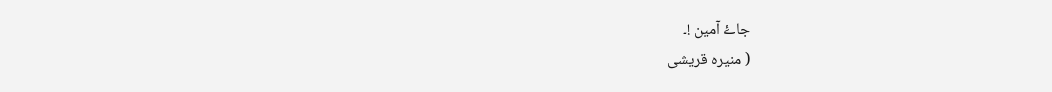جاۓ آمین !۔
( منیرہ قریشی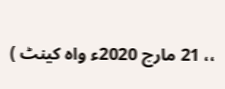،، 21 مارچ 2020ء واہ کینٹ )